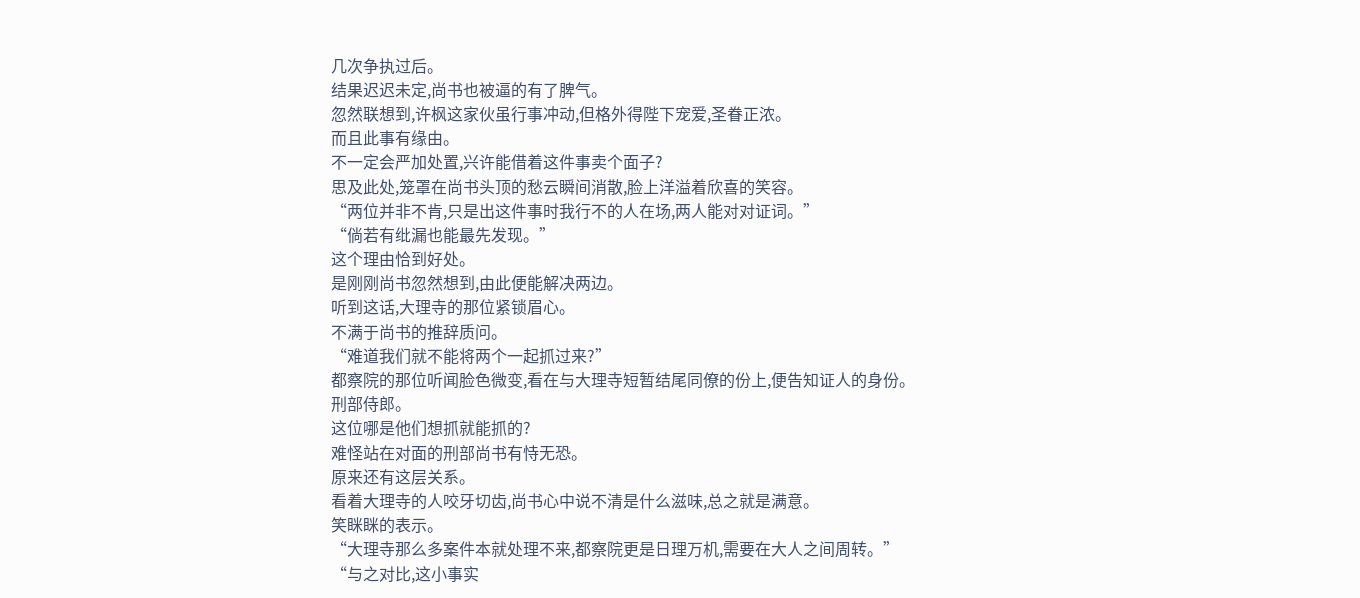几次争执过后。
结果迟迟未定,尚书也被逼的有了脾气。
忽然联想到,许枫这家伙虽行事冲动,但格外得陛下宠爱,圣眷正浓。
而且此事有缘由。
不一定会严加处置,兴许能借着这件事卖个面子?
思及此处,笼罩在尚书头顶的愁云瞬间消散,脸上洋溢着欣喜的笑容。
“两位并非不肯,只是出这件事时我行不的人在场,两人能对对证词。”
“倘若有纰漏也能最先发现。”
这个理由恰到好处。
是刚刚尚书忽然想到,由此便能解决两边。
听到这话,大理寺的那位紧锁眉心。
不满于尚书的推辞质问。
“难道我们就不能将两个一起抓过来?”
都察院的那位听闻脸色微变,看在与大理寺短暂结尾同僚的份上,便告知证人的身份。
刑部侍郎。
这位哪是他们想抓就能抓的?
难怪站在对面的刑部尚书有恃无恐。
原来还有这层关系。
看着大理寺的人咬牙切齿,尚书心中说不清是什么滋味,总之就是满意。
笑眯眯的表示。
“大理寺那么多案件本就处理不来,都察院更是日理万机,需要在大人之间周转。”
“与之对比,这小事实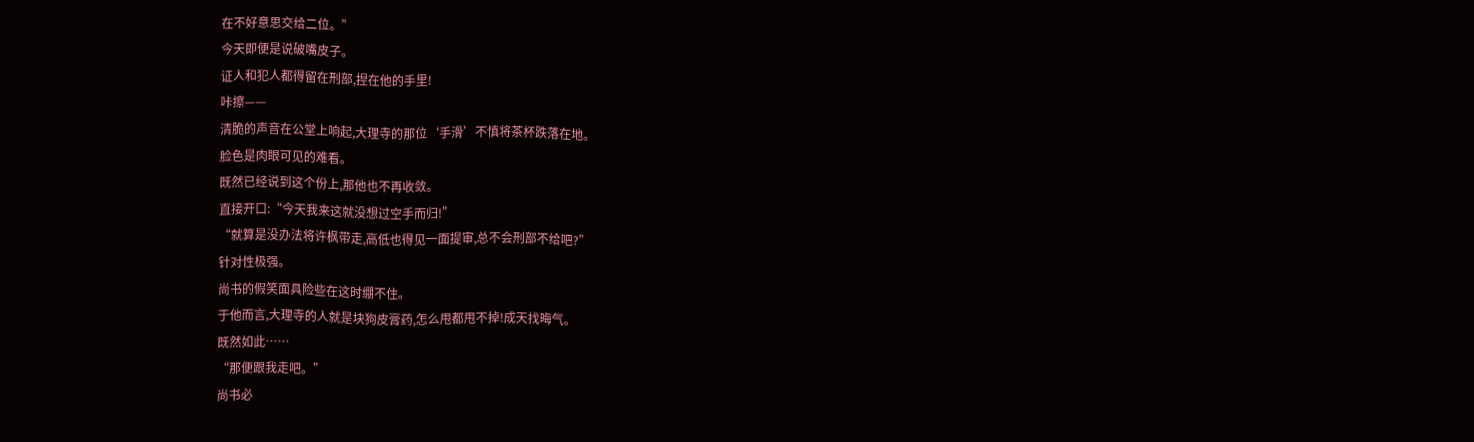在不好意思交给二位。”
今天即便是说破嘴皮子。
证人和犯人都得留在刑部,捏在他的手里!
咔擦——
清脆的声音在公堂上响起,大理寺的那位‘手滑’不慎将茶杯跌落在地。
脸色是肉眼可见的难看。
既然已经说到这个份上,那他也不再收敛。
直接开口:“今天我来这就没想过空手而归!”
“就算是没办法将许枫带走,高低也得见一面提审,总不会刑部不给吧?”
针对性极强。
尚书的假笑面具险些在这时绷不住。
于他而言,大理寺的人就是块狗皮膏药,怎么甩都甩不掉!成天找晦气。
既然如此……
“那便跟我走吧。”
尚书必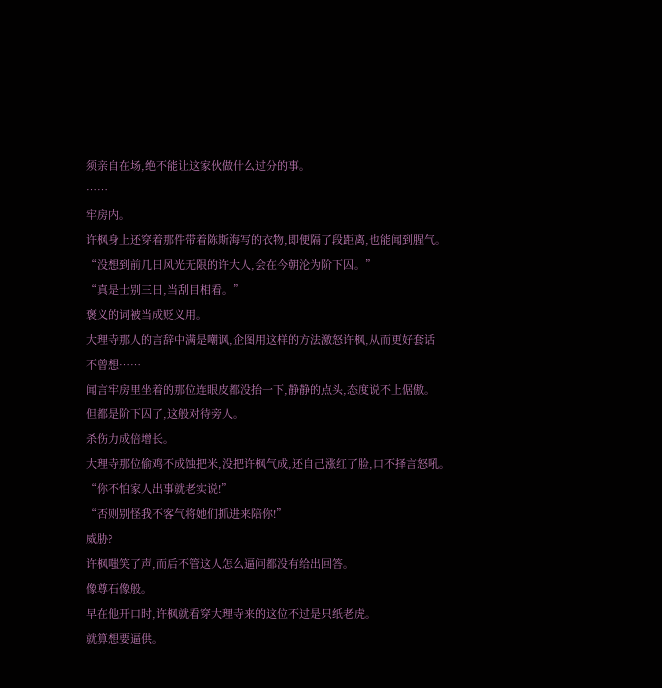须亲自在场,绝不能让这家伙做什么过分的事。
……
牢房内。
许枫身上还穿着那件带着陈斯海写的衣物,即便隔了段距离,也能闻到腥气。
“没想到前几日风光无限的许大人,会在今朝沦为阶下囚。”
“真是士别三日,当刮目相看。”
褒义的词被当成贬义用。
大理寺那人的言辞中满是嘲讽,企图用这样的方法激怒许枫,从而更好套话
不曾想……
闻言牢房里坐着的那位连眼皮都没抬一下,静静的点头,态度说不上倨傲。
但都是阶下囚了,这般对待旁人。
杀伤力成倍增长。
大理寺那位偷鸡不成蚀把米,没把许枫气成,还自己涨红了脸,口不择言怒吼。
“你不怕家人出事就老实说!”
“否则别怪我不客气将她们抓进来陪你!”
威胁?
许枫嗤笑了声,而后不管这人怎么逼问都没有给出回答。
像尊石像般。
早在他开口时,许枫就看穿大理寺来的这位不过是只纸老虎。
就算想要逼供。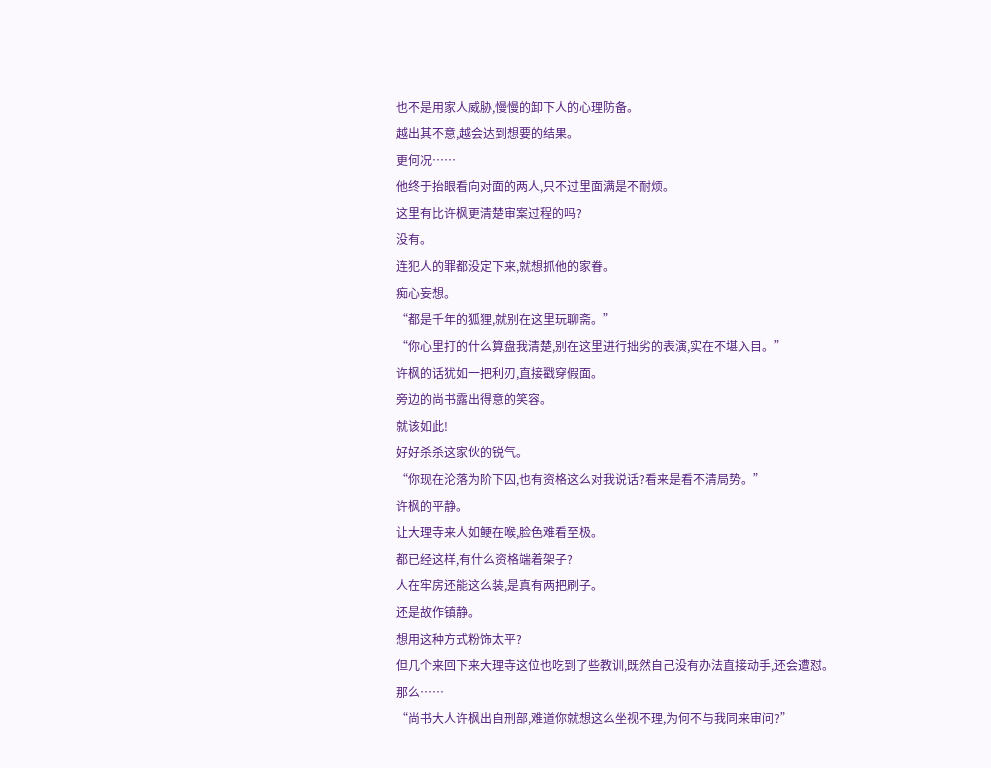也不是用家人威胁,慢慢的卸下人的心理防备。
越出其不意,越会达到想要的结果。
更何况……
他终于抬眼看向对面的两人,只不过里面满是不耐烦。
这里有比许枫更清楚审案过程的吗?
没有。
连犯人的罪都没定下来,就想抓他的家眷。
痴心妄想。
“都是千年的狐狸,就别在这里玩聊斋。”
“你心里打的什么算盘我清楚,别在这里进行拙劣的表演,实在不堪入目。”
许枫的话犹如一把利刃,直接戳穿假面。
旁边的尚书露出得意的笑容。
就该如此!
好好杀杀这家伙的锐气。
“你现在沦落为阶下囚,也有资格这么对我说话?看来是看不清局势。”
许枫的平静。
让大理寺来人如鲠在喉,脸色难看至极。
都已经这样,有什么资格端着架子?
人在牢房还能这么装,是真有两把刷子。
还是故作镇静。
想用这种方式粉饰太平?
但几个来回下来大理寺这位也吃到了些教训,既然自己没有办法直接动手,还会遭怼。
那么……
“尚书大人许枫出自刑部,难道你就想这么坐视不理,为何不与我同来审问?”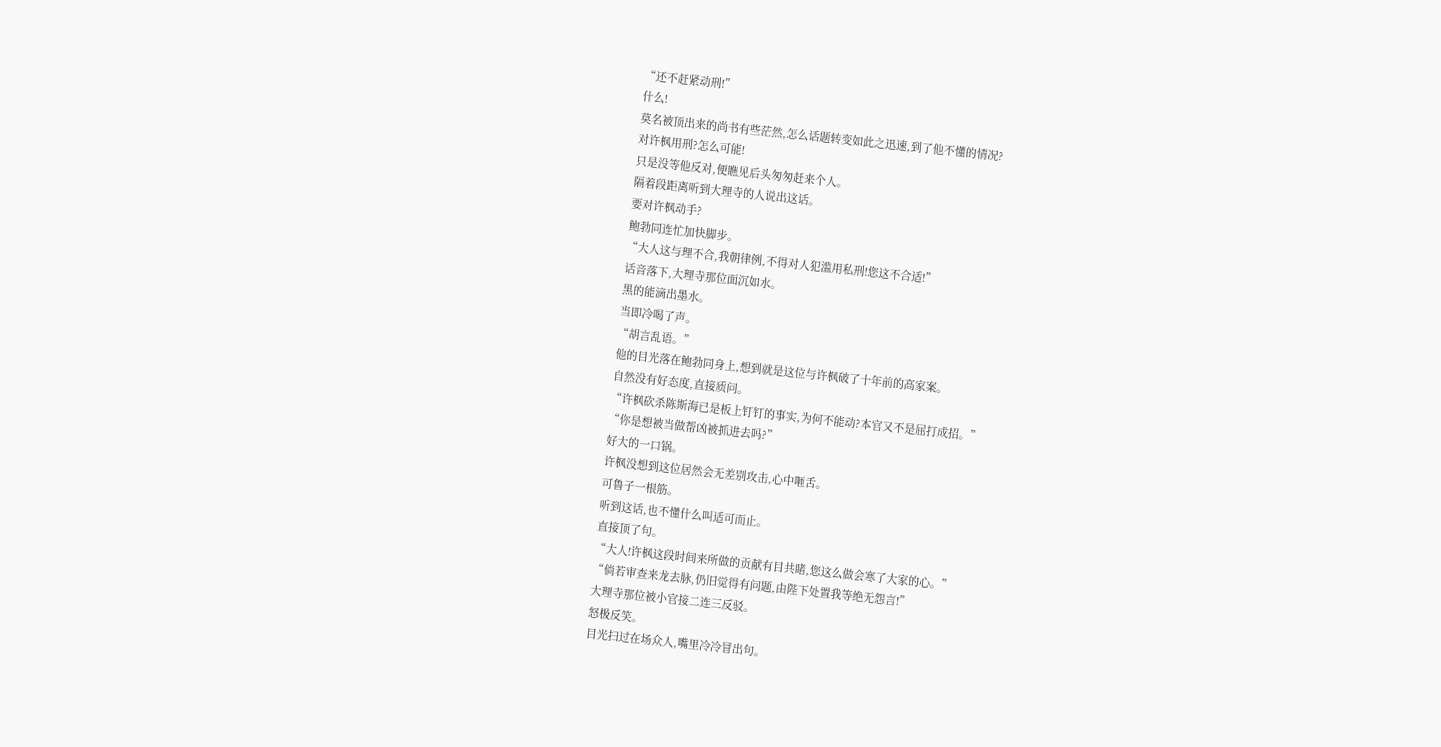“还不赶紧动刑!”
什么!
莫名被顶出来的尚书有些茫然,怎么话题转变如此之迅速,到了他不懂的情况?
对许枫用刑?怎么可能!
只是没等他反对,便瞧见后头匆匆赶来个人。
隔着段距离听到大理寺的人说出这话。
要对许枫动手?
鲍勃同连忙加快脚步。
“大人这与理不合,我朝律例,不得对人犯滥用私刑!您这不合适!”
话音落下,大理寺那位面沉如水。
黑的能滴出墨水。
当即冷喝了声。
“胡言乱语。”
他的目光落在鲍勃同身上,想到就是这位与许枫破了十年前的高家案。
自然没有好态度,直接质问。
“许枫砍杀陈斯海已是板上钉钉的事实,为何不能动?本官又不是屈打成招。”
“你是想被当做帮凶被抓进去吗?”
好大的一口锅。
许枫没想到这位居然会无差别攻击,心中咂舌。
可鲁子一根筋。
听到这话,也不懂什么叫适可而止。
直接顶了句。
“大人!许枫这段时间来所做的贡献有目共睹,您这么做会寒了大家的心。”
“倘若审查来龙去脉,仍旧觉得有问题,由陛下处置我等绝无怨言!”
大理寺那位被小官接二连三反驳。
怒极反笑。
目光扫过在场众人,嘴里冷冷冒出句。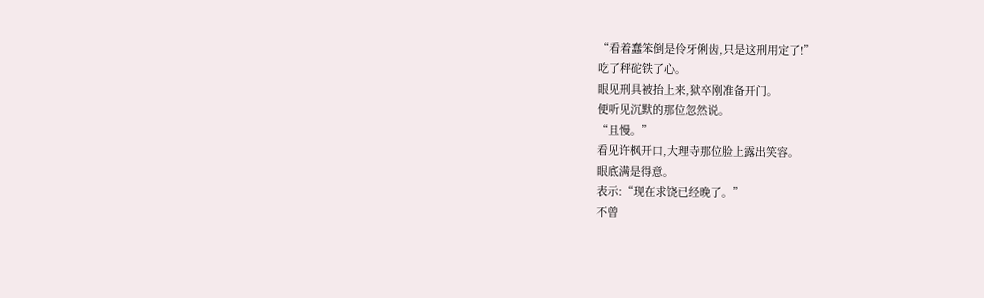“看着蠢笨倒是伶牙俐齿,只是这刑用定了!”
吃了秤砣铁了心。
眼见刑具被抬上来,狱卒刚准备开门。
便听见沉默的那位忽然说。
“且慢。”
看见许枫开口,大理寺那位脸上露出笑容。
眼底满是得意。
表示:“现在求饶已经晚了。”
不曾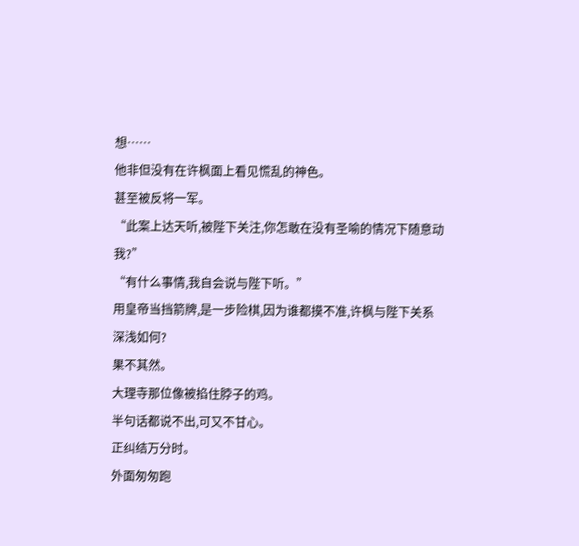想……
他非但没有在许枫面上看见慌乱的神色。
甚至被反将一军。
“此案上达天听,被陛下关注,你怎敢在没有圣喻的情况下随意动我?”
“有什么事情,我自会说与陛下听。”
用皇帝当挡箭牌,是一步险棋,因为谁都摸不准,许枫与陛下关系深浅如何?
果不其然。
大理寺那位像被掐住脖子的鸡。
半句话都说不出,可又不甘心。
正纠结万分时。
外面匆匆跑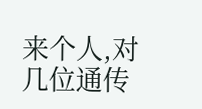来个人,对几位通传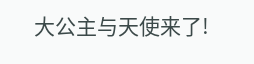大公主与天使来了!